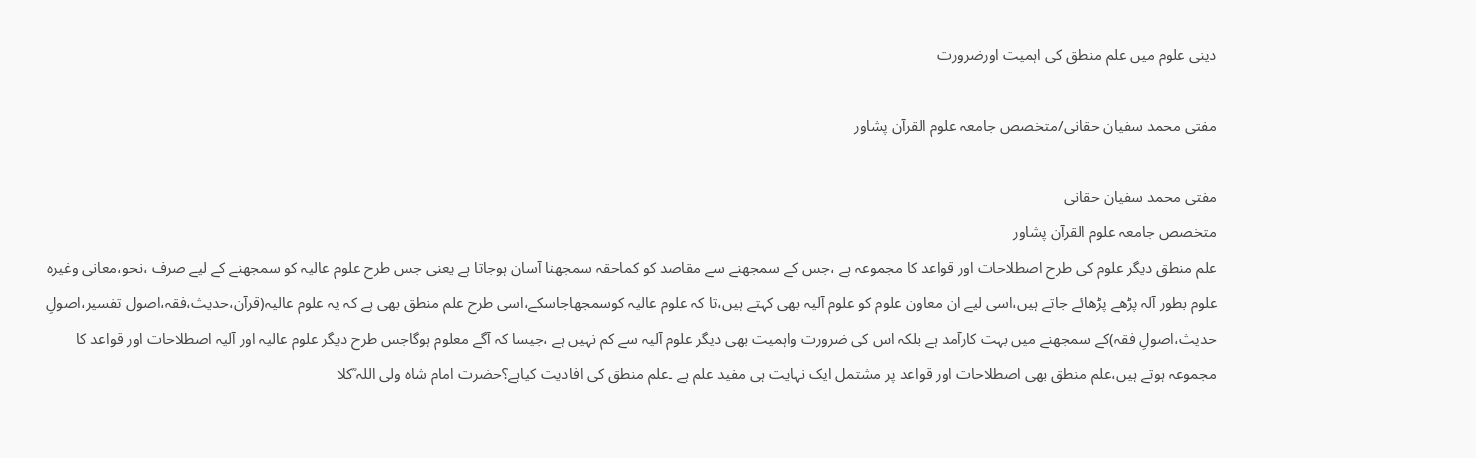دینی علوم میں علم منطق کی اہمیت اورضرورت

مفتی محمد سفیان حقانی/متخصص جامعہ علوم القرآن پشاور

مفتی محمد سفیان حقانی
متخصص جامعہ علوم القرآن پشاور
علم منطق دیگر علوم کی طرح اصطلاحات اور قواعد کا مجموعہ ہے ،جس کے سمجھنے سے مقاصد کو کماحقہ سمجھنا آسان ہوجاتا ہے یعنی جس طرح علوم عالیہ کو سمجھنے کے لیے صرف ،نحو،معانی وغیرہ علوم بطور آلہ پڑھے پڑھائے جاتے ہیں،اسی لیے ان معاون علوم کو علوم آلیہ بھی کہتے ہیں،تا کہ علوم عالیہ کوسمجھاجاسکے،اسی طرح علم منطق بھی ہے کہ یہ علوم عالیہ(قرآن،حدیث،فقہ،اصول تفسیر،اصولِ حدیث،اصولِ فقہ)کے سمجھنے میں بہت کارآمد ہے بلکہ اس کی ضرورت واہمیت بھی دیگر علوم آلیہ سے کم نہیں ہے ،جیسا کہ آگے معلوم ہوگاجس طرح دیگر علوم عالیہ اور آلیہ اصطلاحات اور قواعد کا مجموعہ ہوتے ہیں،علم منطق بھی اصطلاحات اور قواعد پر مشتمل ایک نہایت ہی مفید علم ہے ۔علم منطق کی افادیت کیاہے؟حضرت امام شاہ ولی اللہ ؒکلا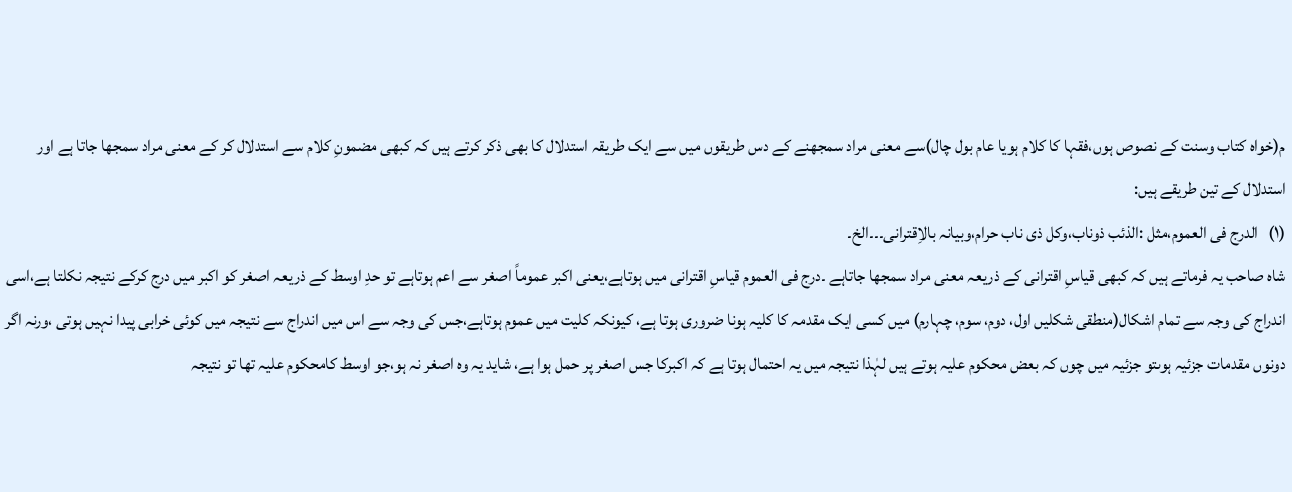م(خواہ کتاب وسنت کے نصوص ہوں،فقہا کا کلام ہویا عام بول چال)سے معنی مراد سمجھنے کے دس طریقوں میں سے ایک طریقہ استدلال کا بھی ذکر کرتے ہیں کہ کبھی مضمونِ کلام سے استدلال کر کے معنی مراد سمجھا جاتا ہے اور استدلال کے تین طریقے ہیں:
(۱)   الدرج فی العموم،مثل :الذئب ذوناب،وکل ذی ناب حرام،وبیانہ بالاِقترانی۔۔۔الخ۔
شاہ صاحب یہ فرماتے ہیں کہ کبھی قیاسِ اقترانی کے ذریعہ معنی مراد سمجھا جاتاہے ۔درج فی العموم قیاسِ اقترانی میں ہوتاہے،یعنی اکبر عموماً اصغر سے اعم ہوتاہے تو حدِ اوسط کے ذریعہ اصغر کو اکبر میں درج کرکے نتیجہ نکلتا ہے،اسی اندراج کی وجہ سے تمام اشکال(منطقی شکلیں اول، دوم، سوم، چہارم) میں کسی ایک مقدمہ کا کلیہ ہونا ضروری ہوتا ہے، کیونکہ کلیت میں عموم ہوتاہے،جس کی وجہ سے اس میں اندراج سے نتیجہ میں کوئی خرابی پیدا نہیں ہوتی ،ورنہ اگر دونوں مقدمات جزئیہ ہوںتو جزئیہ میں چوں کہ بعض محکوم علیہ ہوتے ہیں لہٰذا نتیجہ میں یہ احتمال ہوتا ہے کہ اکبرکا جس اصغر پر حمل ہوا ہے، شاید یہ وہ اصغر نہ ہو،جو اوسط کامحکوم علیہ تھا تو نتیجہ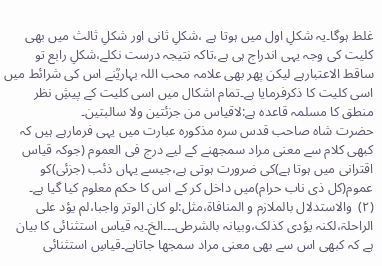غلط ہوگا۔یہ شکلِ اول میں ہوتا ہے ،شکلِ ثانی اور شکلِ ثالث میں بھی کلیت کی وجہ یہی اندراج ہی ہے،تاکہ نتیجہ درست نکلے،شکلِ رابع تو ساقط الاعتبارہے لیکن پھر بھی علامہ محب اللہ بہاریؒنے اس کی شرائط میں اسی کلیت کا ذکرفرمایا ہے۔تمام اشکال میں اسی کلیت کے پیشِ نظر منطق کا مسلمہ قاعدہ ہے:لاقیاس من جزئتین ولا سالبتین۔
حضرت شاہ صاحب قدس سرہ مذکورہ عبارت میں یہی فرمارہے ہیں کہ کبھی کلام سے معنی مراد سمجھنے کے لیے درج فی العموم (جوکہ قیاس اقترانی میں ہوتا ہے)کی ضرورت ہوتی ہے،جیسے یہاں ذئب (جزئی)کو عموم(کل ذی ناب حرام)میں داخل کر کے اس کا حکم معلوم کیا گیا ہے۔
(۲)  والاستدلال بالملازم و المنافاۃ،مثل:لو کان الوتر واجبا،لم یؤد علی الراحلۃ،لکنہ یؤدی کذلک،وبیانہ بالشرطی۔۔۔الخ۔یہ قیاس استثنائی کا بیان ہے کہ کبھی اس سے بھی معنی مراد سمجھا جاتاہے۔قیاسِ استثنائی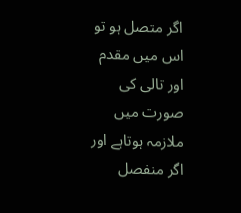اگر متصل ہو تو اس میں مقدم اور تالی کی صورت میں ملازمہ ہوتاہے اور اگر منفصل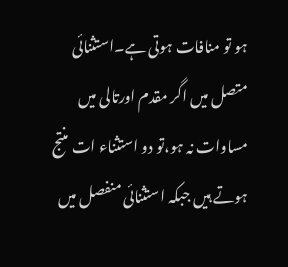ہو تو منافات ہوتی ہے۔استثنائی متصل میں اگر مقدم اورتالی میں مساوات نہ ہو،تو دو استثناء ات منتج ہوتے ہیں جبکہ استثنائی منفصل میں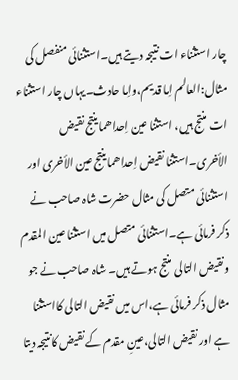چار استثناء ات نتیجہ دیتے ہیں۔استثنائی منفصل کی مثال:العالم اِما قدیم،واِما حادث۔یہاں چار استثناء ات منتج ہیں، استثنا عین اِحداھماینتج نقیض الأخری۔استثنا نقیض اِحداھماینتج عین الأخری اور استثنائی متصل کی مثال حضرت شاہ صاحب نے ذکر فرمائی ہے۔استثنائی متصل میں استثنا عین المقدم ونقیض التالی منتج ہوتے ہیں۔ شاہ صاحب نے جو مثال ذکر فرمائی ہے،اس میں نقیض التالی کااستثنا ہے اور نقیض التالی،عینِ مقدم کے نقیض کانتیجہ دیتا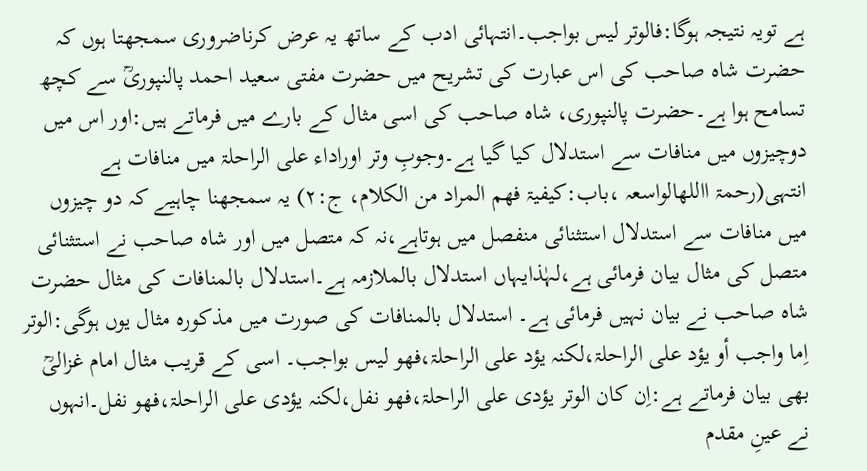ہے تویہ نتیجہ ہوگا:فالوتر لیس بواجب۔انتہائی ادب کے ساتھ یہ عرض کرناضروری سمجھتا ہوں کہ حضرت شاہ صاحب کی اس عبارت کی تشریح میں حضرت مفتی سعید احمد پالنپوریؒ سے کچھ تسامح ہوا ہے۔حضرت پالنپوری، شاہ صاحب کی اسی مثال کے بارے میں فرماتے ہیں:اور اس میں دوچیزوں میں منافات سے استدلال کیا گیا ہے۔وجوبِ وتر اوراداء علی الراحلۃ میں منافات ہے انتہی(رحمۃ االلهالواسعہ ،باب:کیفیۃ فھم المراد من الکلام، ج:۲) یہ سمجھنا چاہیے کہ دو چیزوں میں منافات سے استدلال استثنائی منفصل میں ہوتاہے،نہ کہ متصل میں اور شاہ صاحب نے استثنائی متصل کی مثال بیان فرمائی ہے،لہٰذایہاں استدلال بالملازمہ ہے۔استدلال بالمنافات کی مثال حضرت شاہ صاحب نے بیان نہیں فرمائی ہے۔ استدلال بالمنافات کی صورت میں مذکورہ مثال یوں ہوگی:الوتر اِما واجب أو یؤد علی الراحلۃ،لکنہ یؤد علی الراحلۃ،فھو لیس بواجب۔ اسی کے قریب مثال امام غزالیؒ بھی بیان فرماتے ہے:اِن کان الوتر یؤدی علی الراحلۃ،فھو نفل،لکنہ یؤدی علی الراحلۃ،فھو نفل۔انہوں نے عینِ مقدم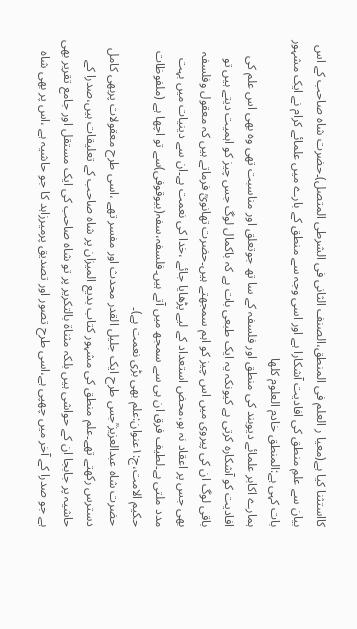کااستثنا کیا ہے(معیا ر العلم فی المنطق،الصنف الثانی فی الشرطی المتصل)۔حضرت شاہ صاحب کے اس بیان سے علمِ منطق کی افادیت آشکارا ہے اور اسی وجہ سے منطق کے بارے میں علمائے کرام نے ایک مشہور بات کہی ہے:المنطق خادم العلوم کلھا
ہمارے اکابر علمائے دیوبند کی منطق اور فلسفہ کے سا تھ جوتعلق اور مناسبت تھی وہ بھی اس علم کی افادیت کو آشکارہ کرتی ہے کیونکہ یہ ایک طبعی بات ہے کہ باکمال لوگ جس چیز کو اہمیت دیتے ہیں تو باقی لوگ ان کی پیروی میں اس چیز کو اہم سمجھتے ہیں۔حضرت تھانویؒ فرماتے ہیں کہ معقول وفلسفہ بھی جس پر اعقاد نہ ہو،محض استعداد کے لیے پڑھایا جائے ،خدا کی نعمت ہے۔ان سے دینیات میں بہت مدد ملتی ہے۔لطیف فرق ان ہی سے سمجھ میں آتے ہیں۔فلسفہ،سفہ(بیوقوفی)سے تو اچھا ہے (ملفوظات حکیم الامت،ج:۱عنوان:علم بھی بڑی نعمت ہے)۔
حضرت شاہ عبدالعزیز ؒجس طرح ایک جلیل القدر محدث اور مفسر تھے ،اسی طرح معقولات پربھی کامل دسترس رکھتے تھے۔علم منطق کی مشہور کتاب بدیع المیزان پر شاہ صاحب کے تعلیقات ہیں،صدرا کے حاشیہ پر جابجا ان کے حواشی ہیں بلکہ مثناۃ بالتکریر پر تو شاہ صاحب کی ایک مستقل اور جامع تقریر بھی ہے جو صدرا کے آخر میں چھپی ہے،اسی طرح تصور اور تصدیق پرمیرزاہد کا جو حاشیہ ہے ،اس پر بھی شاہ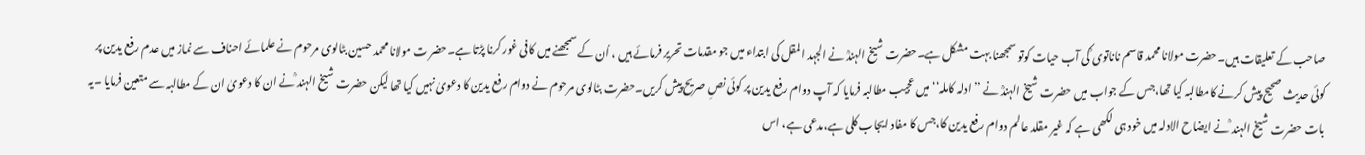صاحب کے تعلیقات ہیں۔حضرت مولانا محمد قاسم ناناتوی ؒکی آب حیات کوتو سمجھنا بہت مشکل ہے۔حضرت شیخ الہندؒ نے الجہد المقل کی ابتداء میں جو مقدمات تحریر فرمائے ہیں ، اُن کے سمجھنے میں کافی غور کرنا پڑتا ہے۔حضر ت مولانا محمد حسین بٹالوی مرحوم نے علمائے احناف سے نماز میں عدم رفع یدین پر کوئی حدیث صحیح پیش کرنے کامطالبہ کیا تھا،جس کے جواب میں حضرت شیخ الہندؒ نے ’’ادلہ کاملہ‘‘ میں عجیب مطالبہ فرمایا کہ آپ دوام رفع یدین پر کوئی نصِ صریح پیش کریں۔حضرت بٹالوی مرحوم نے دوام رفع یدین کا دعویٰ نہیں کیا تھا لیکن حضرت شیخ الہند ؒنے ان کا دعویٰ ان کے مطالبہ سے متعین فرمایا ۔یہ بات حضرت شیخ الہند ؒنے ایضاح الادلہ میں خود ہی لکھی ہے کہ غیر مقلد عالم دوام رفع یدین کا،جس کا مفاد ایجاب کلی ہے،مدعی ہے، اس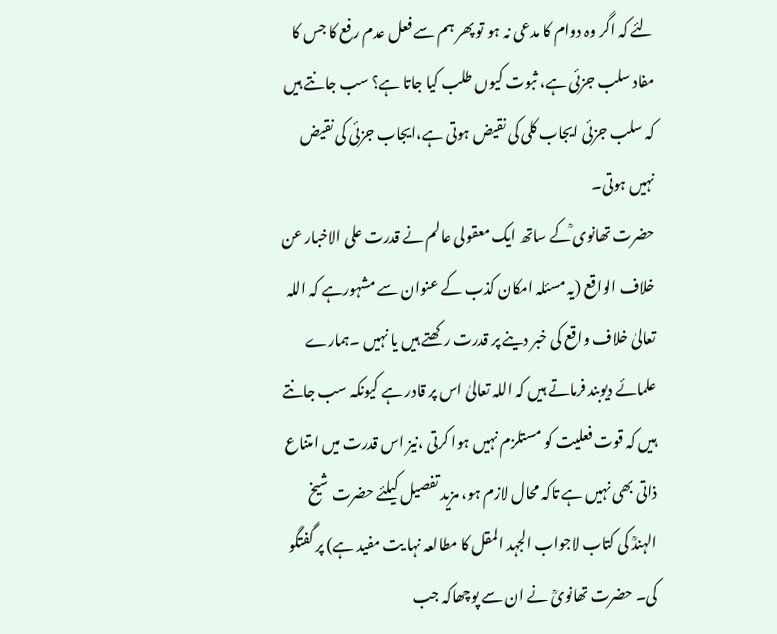لئے کہ اگر وہ دوام کا مدعی نہ ہو تو پھر ہم سے فعل عدم رفع کا جس کا مفاد سلب جزئی ہے، ثبوت کیوں طلب کیا جاتا ہے؟ سب جانتے ہیں کہ سلب جزئی ایجاب کلی کی نقیض ہوتی ہے،ایجاب جزئی کی نقیض نہیں ہوتی۔
حضرت تھانوی ؒکے ساتھ ایک معقولی عالم نے قدرت علی الاخبار عن خلاف الواقع (یہ مسئلہ امکان کذب کے عنوان سے مشہورہے کہ اللہ تعالیٰ خلاف واقع کی خبر دینے پر قدرت رکھتے ہیں یا نہیں ۔ہمارے علمائے دیوبند فرماتے ہیں کہ اللہ تعالیٰ اس پر قادر ہے کیونکہ سب جانتے ہیں کہ قوت فعلیت کو مستلزم نہیں ہوا کرتی ،نیز اس قدرت میں امتناع ذاتی بھی نہیں ہے تاکہ محال لازم ہو، مزید تفصیل کیلئے حضرت شیخ الہندؒ کی کتاب لاجواب الجہد المقل کا مطالعہ نہا یت مفید ہے) پر گفتگو کی۔ حضرت تھانویؒ نے ان سے پوچھاکہ جب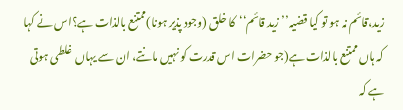زید،قائم نہ ہو تو کیا قضیہ’’زید قائم‘‘کا خلق (وجود پذیر ہونا)ممتنع بالذات ہے؟اس نے کہا کہ ہاں ممتنع بالذات ہے(جو حضرات اس قدرت کو نہیں مانتے، ان سے یہاں غلطی ہوتی ہے کہ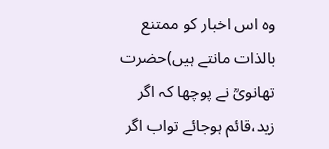وہ اس اخبار کو ممتنع بالذات مانتے ہیں)حضرت تھانویؒ نے پوچھا کہ اگر زید،قائم ہوجائے تواب اگر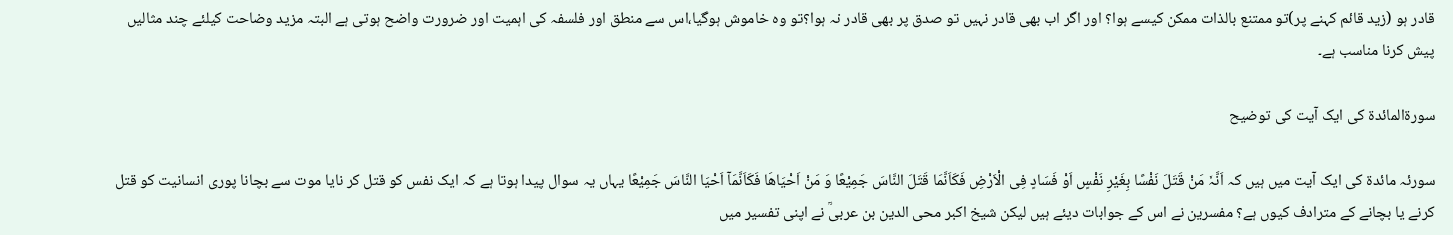قادر ہو (زید قائم کہنے پر)تو ممتنع بالذات ممکن کیسے ہوا؟ اور اگر اب بھی قادر نہیں تو صدق پر بھی قادر نہ ہوا؟تو وہ خاموش ہوگیا،اس سے منطق اور فلسفہ کی اہمیت اور ضرورت واضح ہوتی ہے البتہ مزید وضاحت کیلئے چند مثالیں پیش کرنا مناسب ہے۔

سورۃالمائدۃ کی ایک آیت کی توضیح

سورئہ مائدۃ کی ایک آیت میں ہیں کہ اَنَّہٗ مَنْ قَتَلَ نَفْسًا بِغَیْرِ نَفْسٍ اَوْ فَسَادٍ فِی الْاَرْضِ فَکَاَنَّمَا قَتَلَ النَّاسَ جَمِیْعًا وَ مَنْ اَحْیَاھَا فَکَاَنَّمَآ اَحْیَا النَّاسَ جَمِیْعًا یہاں یہ سوال پیدا ہوتا ہے کہ ایک نفس کو قتل کر نایا موت سے بچانا پوری انسانیت کو قتل کرنے یا بچانے کے مترادف کیوں ہے؟ مفسرین نے اس کے جوابات دیئے ہیں لیکن شیخ اکبر محی الدین بن عربیؒ نے اپنی تفسیر میں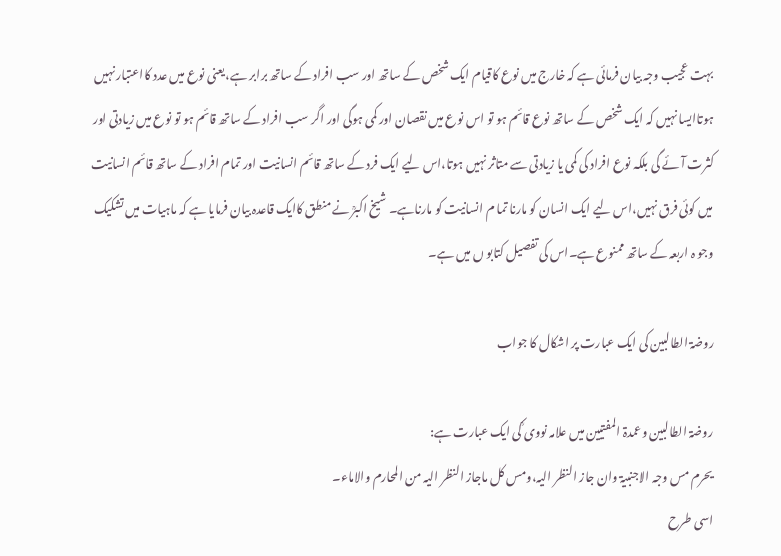بہت عجیب وجہ بیان فرمائی ہے کہ خارج میں نوع کاقیام ایک شخص کے ساتھ اور سب افراد کے ساتھ برابر ہے،یعنی نوع میں عدد کااعتبار نہیں ہوتاایسا نہیں کہ ایک شخص کے ساتھ نوع قائم ہو تو اس نوع میں نقصان اور کمی ہوگی اور اگر سب افراد کے ساتھ قائم ہو تو نوع میں زیادتی اور کثرت آئے گی بلکہ نوع افراد کی کمی یا زیادتی سے متاثر نہیں ہوتا،اس لیے ایک فرد کے ساتھ قائم انسانیت اور تمام افراد کے ساتھ قائم انسانیت میں کوئی فرق نہیں،اس لیے ایک انسان کو مارنا تما م انسانیت کو مارناہے۔ شیخ اکبرؒ نے منطق کاایک قاعدہ بیان فرمایا ہے کہ ماہیات میں تشکیک وجو ہ اربعہ کے ساتھ ممنوع ہے۔اس کی تفصیل کتابو ں میں ہے۔

روضۃ الطالبین کی ایک عبارت پر اشکال کا جواب

روضۃ الطالبین وعمدۃ المفتیین میں علامہ نووی ؒکی ایک عبارت ہے:
یحرم مس وجہ الاجنبیۃ وان جاز النظر الیہ،ومس کل ماجاز النظر الیہ من المحارم والاماء۔
اسی طرح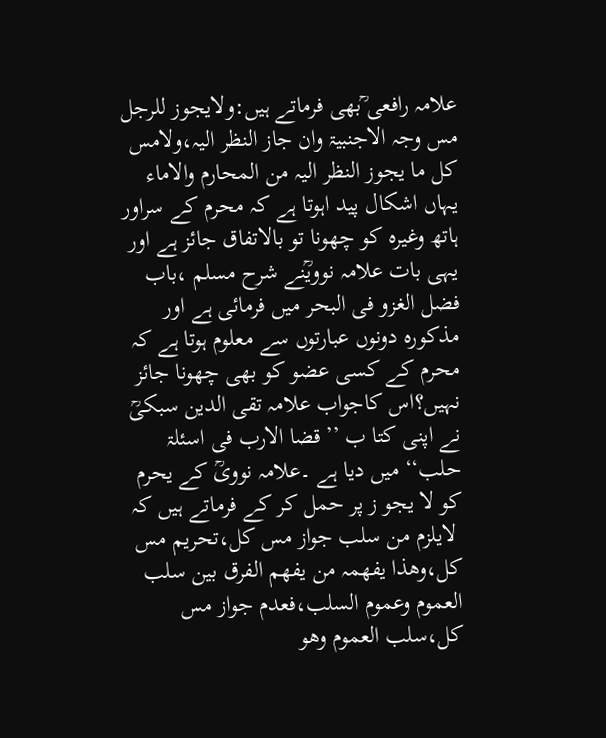علامہ رافعی ؒبھی فرماتے ہیں:ولایجوز للرجل مس وجہ الاجنبیۃ وان جاز النظر الیہ،ولامس کل ما یجوز النظر الیہ من المحارم والاماء یہاں اشکال پید اہوتا ہے کہ محرم کے سراور ہاتھ وغیرہ کو چھونا تو بالاتفاق جائز ہے اور یہی بات علامہ نوویؒنے شرح مسلم ،باب فضل الغزو فی البحر میں فرمائی ہے اور مذکورہ دونوں عبارتوں سے معلوم ہوتا ہے کہ محرم کے کسی عضو کو بھی چھونا جائز نہیں؟اس کاجواب علامہ تقی الدین سبکیؒ نے اپنی کتا ب ’’قضا الارب فی اسئلۃ حلب‘‘ میں دیا ہے ۔علامہ نوویؒ کے یحرم کو لا یجو ز پر حمل کر کے فرماتے ہیں کہ
 لایلزم من سلب جواز مس کل،تحریم مس کل،وھذا یفھمہ من یفھم الفرق بین سلب العموم وعموم السلب،فعدم جواز مس کل،سلب العموم وھو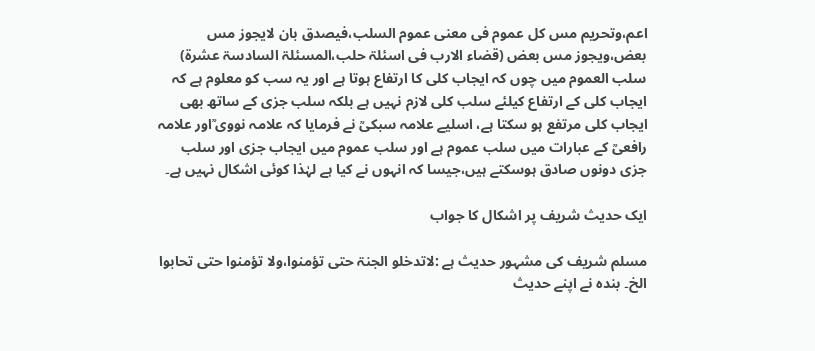اعم،وتحریم مس کل عموم فی معنی عموم السلب،فیصدق بان لایجوز مس بعض،ویجوز مس بعض (قضاء الارب فی اسئلۃ حلب،المسئلۃ السادسۃ عشرۃ)
سلب العموم میں چوں کہ ایجاب کلی کا ارتفاع ہوتا ہے اور یہ سب کو معلوم ہے کہ ایجاب کلی کے ارتفاع کیلئے سلب کلی لازم نہیں ہے بلکہ سلب جزی کے ساتھ بھی ایجاب کلی مرتفع ہو سکتا ہے، اسلیے علامہ سبکیؒ نے فرمایا کہ علامہ نووی ؒاور علامہ رافعیؒ کے عبارات میں سلب عموم ہے اور سلب عموم میں ایجاب جزی اور سلب جزی دونوں صادق ہوسکتے ہیں،جیسا کہ انہوں نے کیا ہے لہٰذا کوئی اشکال نہیں ہے۔

ایک حدیث شریف پر اشکال کا جواب

مسلم شریف کی مشہور حدیث ہے :لاتدخلو الجنۃ حتی تؤمنوا،ولا تؤمنوا حتی تحابوا الخ۔ بندہ نے اپنے حدیث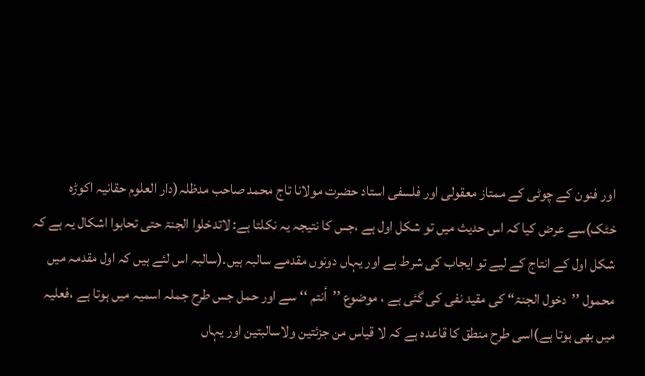اور فنون کے چوٹی کے ممتاز معقولی اور فلسفی استاد حضرت مولانا تاج محمد صاحب مدظلہ(دار العلوم حقانیہ اکوڑہ خٹک)سے عرض کیا کہ اس حدیث میں تو شکل اول ہے ،جس کا نتیجہ یہ نکلتا ہے: لاتدخلوا الجنۃ حتی تحابوا اشکال یہ ہے کہ شکل اول کے انتاج کے لیے تو ایجاب کی شرط ہے اور یہاں دونوں مقدمے سالبہ ہیں۔(سالبہ اس لئے ہیں کہ اول مقدمہ میں محمول ’’دخول الجنۃ‘‘ کی مقید نفی کی گئی ہے ، موضوع ’’أنتم ‘‘ سے اور حمل جس طرح جملہ اسمیہ میں ہوتا ہے ،فعلیہ میں بھی ہوتا ہے)اسی طرح منطق کا قاعدہ ہے کہ لا قیاس من جزئتین ولاسالبتین اور یہاں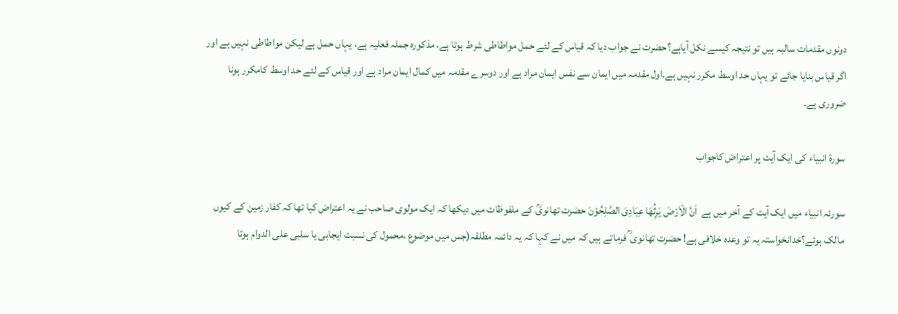دونوں مقدمات سالبہ ہیں تو نتیجہ کیسے نکل آیاہے؟حضرت نے جواب دیا کہ قیاس کے لئے حمل مواطاطی شرط ہوتا ہے، مذکورہ جملہ فعلیہ ہے، یہاں حمل ہے لیکن مواطاطی نہیں ہے اور اگر قیاس بنایا جائے تو یہاں حد اوسط مکرر نہیں ہے۔اول مقدمہ میں ایمان سے نفس ایمان مراد ہے اور دوسرے مقدمہ میں کمال ایمان مراد ہے اور قیاس کے لئے حد اوسط کامکرر ہونا ضروری ہے۔

سورۃ انبیاء کی ایک آیت پر اعتراض کاجواب

سورئہ انبیاء میں ایک آیت کے آخر میں ہے  اَنَّ الْاَرْضَ یَرِثُھَا عِبَادِیَ الصّٰلِحُوْنَ حضرت تھانویؒ کے ملفوظات میں دیکھا کہ ایک مولوی صاحب نے یہ اعتراض کیا تھا کہ کفار زمین کے کیوں مالک ہوئے؟خدانخواستہ یہ تو وعدہ خلافی ہے! حضرت تھانوی ؒ فرماتے ہیں کہ میں نے کہا کہ یہ دائمہ مطلقہ(جس میں موضوع ،محمول کی نسبت ایجابی یا سلبی علی الدوام ہوتا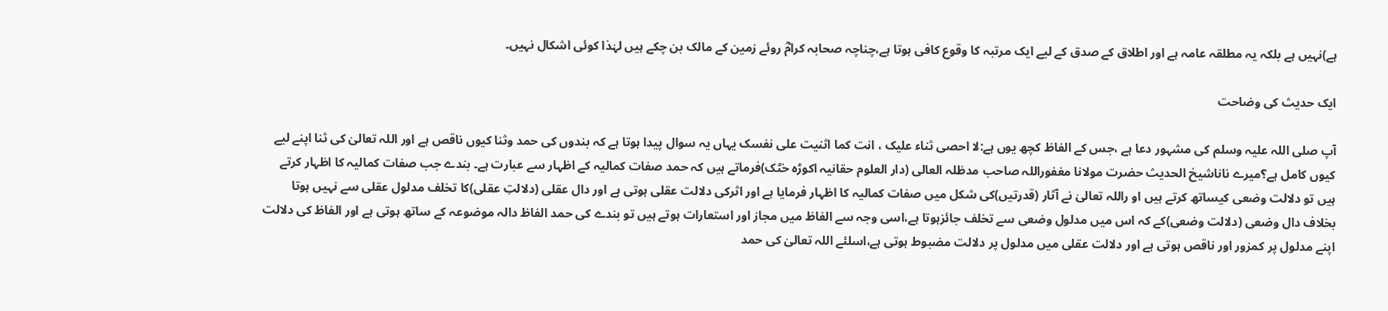ہے)نہیں ہے بلکہ یہ مطلقہ عامہ ہے اور اطلاق کے صدق کے لیے ایک مرتبہ کا وقوع کافی ہوتا ہے،چناچہ صحابہ کرامؓ روئے زمین کے مالک بن چکے ہیں لہٰذا کوئی اشکال نہیں۔

ایک حدیث کی وضاحت

آپ صلی اللہ علیہ وسلم کی مشہور دعا ہے ،جس کے الفاظ کچھ یوں ہے:لا احصی ثناء علیک ، انت کما اثنیت علی نفسک یہاں یہ سوال پیدا ہوتا ہے کہ بندوں کی حمد وثنا کیوں ناقص ہے اور اللہ تعالیٰ کی ثنا اپنے لیے کیوں کامل ہے؟میرے ناناشیخ الحدیث حضرت مولانا مغفوراللہ صاحب مدظلہ العالی (دار العلوم حقانیہ اکوڑہ خٹک)فرماتے ہیں کہ حمد صفات کمالیہ کے اظہار سے عبارت ہے۔ بندے جب صفات کمالیہ کا اظہار کرتے ہیں تو دلالت وضعی کیساتھ کرتے ہیں او راللہ تعالیٰ نے آثار (قدرتیں)کی شکل میں صفات کمالیہ کا اظہار فرمایا ہے اور اثرکی دلالت عقلی ہوتی ہے اور دال عقلی (دلالتِ عقلی)کا تخلف مدلول عقلی سے نہیں ہوتا بخلاف دال وضعی (دلالت وضعی)کے کہ اس میں مدلول وضعی سے تخلف جائزہوتا ہے،اسی وجہ سے الفاظ میں مجاز اور استعارات ہوتے ہیں تو بندے کی حمد الفاظ دالہ موضوعہ کے ساتھ ہوتی ہے اور الفاظ کی دلالت اپنے مدلول پر کمزور اور ناقص ہوتی ہے اور دلالت عقلی میں مدلول پر دلالت مضبوط ہوتی ہے،اسلئے اللہ تعالیٰ کی حمد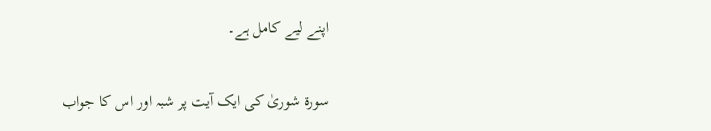اپنے لیے کامل ہے۔

سورۃ شوریٰ کی ایک آیت پر شبہ اور اس کا جواب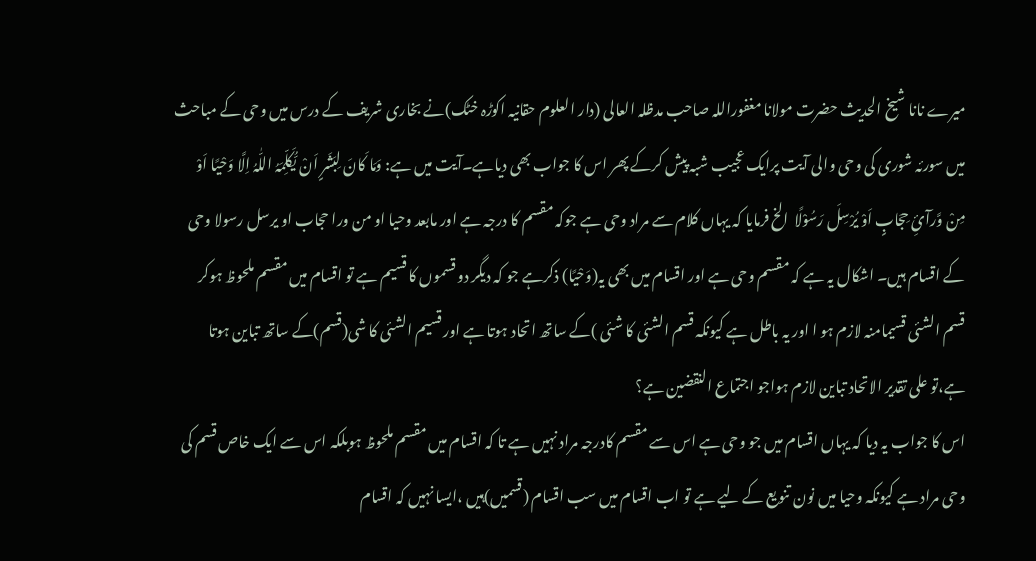میرے نانا شیخ الحدیث حضرت مولانا مغفوراللہ صاحب مدظلہ العالی (دار العلوم حقانیہ اکوڑہ خٹک)نے بخاری شریف کے درس میں وحی کے مباحث میں سورئہ شوری کی وحی والی آیت پرایک عجیب شبہ پیش کرکے پھر اس کا جواب بھی دیاہے۔آیت میں ہے: وَمَا کَانَ لِبَشَرٍ اَنْ یُّکَلِّمَہُ اللّٰہُ اِلَّا وَحْیًا اَوْ مِنْ وَّرآیِٔ حِجَابٍ اَوْ یُرْسِلَ رَسُوْلًا  الخ فرمایا کہ یہاں کلام سے مراد وحی ہے جوکہ مقسم کا درجہ ہے اور مابعد وحیا او من ورا حجاب او یرسل رسولا وحی کے اقسام ہیں۔ اشکال یہ ہے کہ مقسم وحی ہے اور اقسام میں بھی یہ(وَحْیًا) ذکرہے جو کہ دیگر دو قسموں کا قسیم ہے تو اقسام میں مقسم ملحوظ ہوکر قسم الشئی قسیمامنہ لازم ہو ا اور یہ باطل ہے کیونکہ قسم الشئی کا شئی )کے ساتھ اتحاد ہوتا ہے اور قسیم الشئی کا شی(قسم)کے ساتھ تباین ہوتا ہے،تو علی تقدیر الاتحاد تباین لازم ہواجو اجتماع النقضین ہے؟
اس کا جواب یہ دیا کہ یہاں اقسام میں جو وحی ہے اس سے مقسم کادرجہ مراد نہیں ہے تا کہ اقسام میں مقسم ملحوظ ہوبلکہ اس سے ایک خاص قسم کی وحی مراد ہے کیونکہ وحیا میں نون تنویع کے لیے ہے تو اب اقسام میں سب اقسام (قسمیں)ہیں ،ایسا نہیں کہ اقسام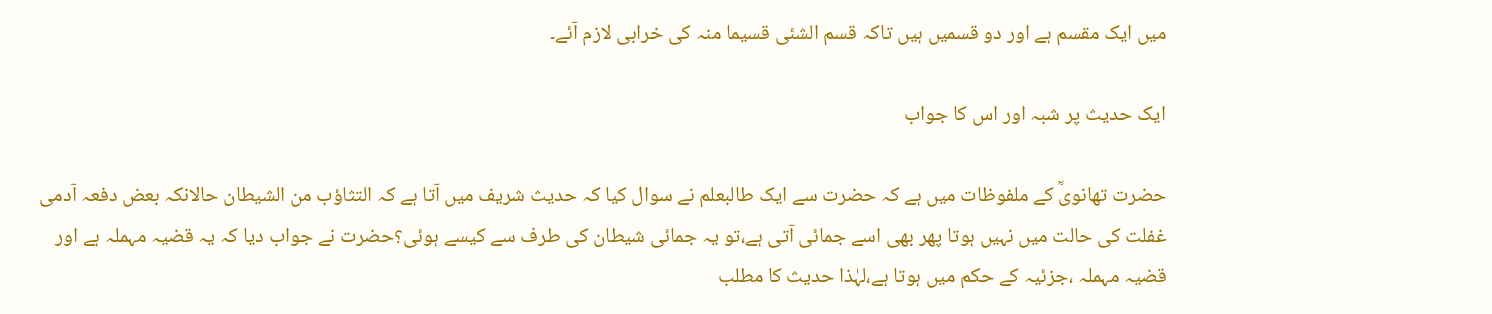میں ایک مقسم ہے اور دو قسمیں ہیں تاکہ قسم الشئی قسیما منہ کی خرابی لازم آئے۔

ایک حدیث پر شبہ اور اس کا جواب

حضرت تھانویؒ کے ملفوظات میں ہے کہ حضرت سے ایک طالبعلم نے سوال کیا کہ حدیث شریف میں آتا ہے کہ التثاؤب من الشیطان حالانکہ بعض دفعہ آدمی غفلت کی حالت میں نہیں ہوتا پھر بھی اسے جمائی آتی ہے،تو یہ جمائی شیطان کی طرف سے کیسے ہوئی؟حضرت نے جواب دیا کہ یہ قضیہ مہملہ ہے اور قضیہ مہملہ ،جزئیہ کے حکم میں ہوتا ہے،لہٰذا حدیث کا مطلب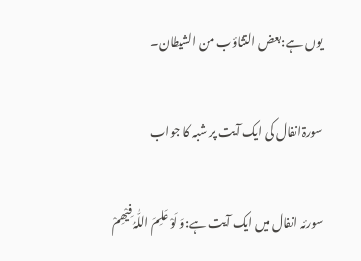یوں ہے:بعض التثاؤب من الشیطان۔

سورۃانفال کی ایک آیت پر شبہ کا جواب

سورئہ انفال میں ایک آیت ہے:وَ لَوْ عَلِمَ اللّٰہُ فِیْھِمْ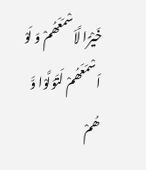خَیْرًا لَّاَسْمَعَھُمْ وَ لَوْ اَسْمَعَھُمْ لَتَوَلَّوْا وَّ ھُمْ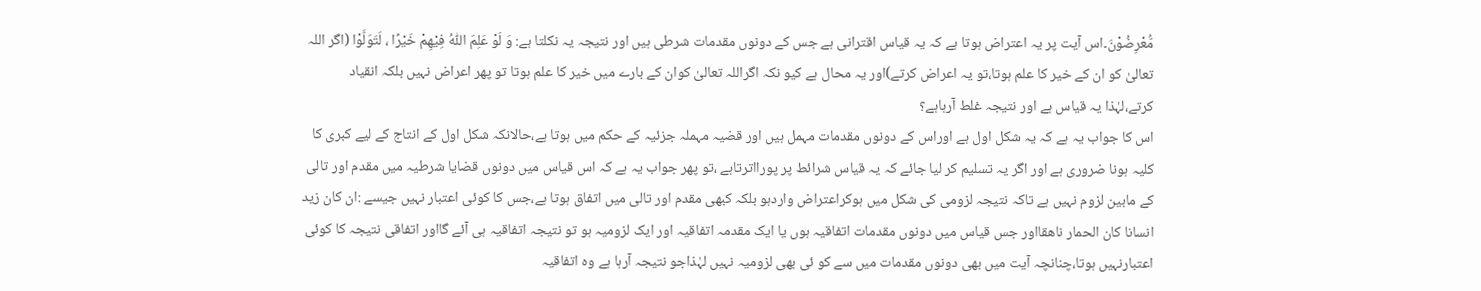مُّعْرِضُوْنَ۔اس آیت پر یہ اعتراض ہوتا ہے کہ یہ قیاس اقترانی ہے جس کے دونوں مقدمات شرطی ہیں اور نتیجہ یہ نکلتا ہے: وَ لَوْ عَلِمَ اللّٰہُ فِیْھِمْ خَیْرًا ، لَتَوَلَّوْا (اگر اللہ تعالیٰ کو ان کے خیر کا علم ہوتا،تو یہ اعراض کرتے)اور یہ محال ہے کیو نکہ اگراللہ تعالیٰ کوان کے بارے میں خیر کا علم ہوتا تو پھر اعراض نہیں بلکہ انقیاد کرتے،لہٰذا یہ قیاس ہے اور نتیجہ غلط آرہاہے؟
اس کا جواب یہ ہے کہ یہ شکل اول ہے اوراس کے دونوں مقدمات مہمل ہیں اور قضیہ مہملہ جزئیہ کے حکم میں ہوتا ہے،حالانکہ شکل اول کے انتاج کے لیے کبری کا کلیہ ہونا ضروری ہے اور اگر یہ تسلیم کر لیا جائے کہ یہ قیاس شرائط پر پورااترتاہے ،تو پھر جواب یہ ہے کہ اس قیاس میں دونوں قضایا شرطیہ میں مقدم اور تالی کے مابین لزوم نہیں ہے تاکہ نتیجہ لزومی کی شکل میں ہوکراعتراض واردہو بلکہ کبھی مقدم اور تالی میں اتفاق ہوتا ہے،جس کا کوئی اعتبار نہیں جیسے :ان کان زید انسانا کان الحمار ناھقااور جس قیاس میں دونوں مقدمات اتفاقیہ ہوں یا ایک مقدمہ اتفاقیہ اور ایک لزومیہ ہو تو نتیجہ اتفاقیہ ہی آئے گااور اتفاقی نتیجہ کا کوئی اعتبارنہیں ہوتا،چنانچہ آیت میں بھی دونوں مقدمات میں سے کو ئی بھی لزومیہ نہیں لہٰذاجو نتیجہ آرہا ہے وہ اتفاقیہ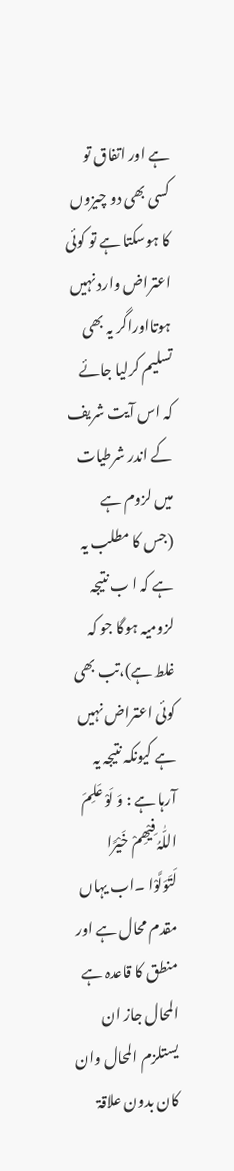ہے اور اتفاق تو کسی بھی دو چیزوں کا ہوسکتا ہے تو کوئی اعتراض وارد نہیں ہوتااوراگر یہ بھی تسلیم کرلیا جائے کہ اس آیت شریف کے اندر شرطیات میں لزوم ہے (جس کا مطلب یہ ہے کہ ا ب نتیجہ لزومیہ ہوگا جو کہ غلط ہے)،تب بھی کوئی اعتراض نہیں ہے کیونکہ نتیجہ یہ آرہا ہے : وَ لَوْ عَلِمَ اللّٰہُ فِیْھِمْ خَیْرًا  لَتَوَلَّوْا ۔اب یہاں مقدم محال ہے اور منطق کا قاعدہ ہے المحال جاز ان یستلزم المحال وان کان بدون علاقۃ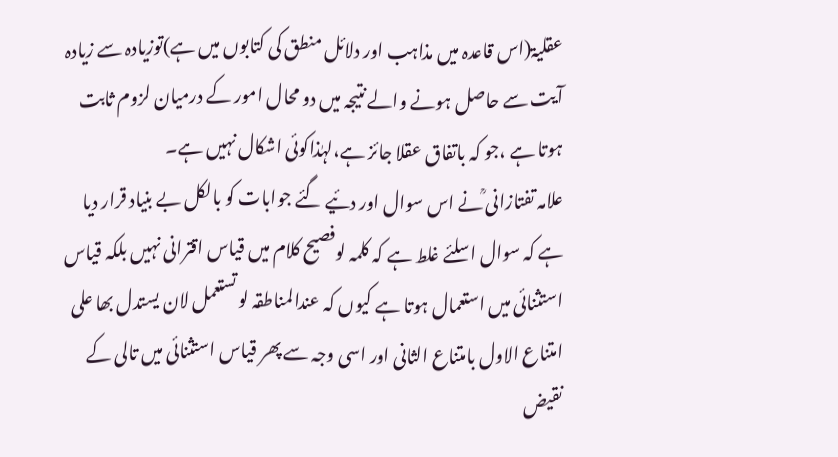عقلیۃ(اس قاعدہ میں مذاہب اور دلائل منطق کی کتابوں میں ہے)توزیادہ سے زیادہ آیت سے حاصل ہونے والے نتیجہ میں دو محال امور کے درمیان لزوم ثابت ہوتا ہے ،جو کہ باتفاق عقلا جائز ہے،لہٰذاکوئی اشکال نہیں ہے۔
علامہ تفتازانی ؒنے اس سوال اور دئیے گئے جوابات کو بالکل بے بنیاد قرار دیا ہے کہ سوال اسلئے غلط ہے کہ کلمہ لوفصیح کلام میں قیاس اقترانی نہیں بلکہ قیاس استثنائی میں استعمال ہوتا ہے کیوں کہ عندالمناطقہ لو تستعمل لان یستدل بھا علی امتناع الاول بامتناع الثانی اور اسی وجہ سے پھر قیاس استثنائی میں تالی کے نقیض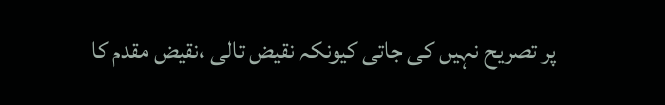پر تصریح نہیں کی جاتی کیونکہ نقیض تالی ،نقیض مقدم کا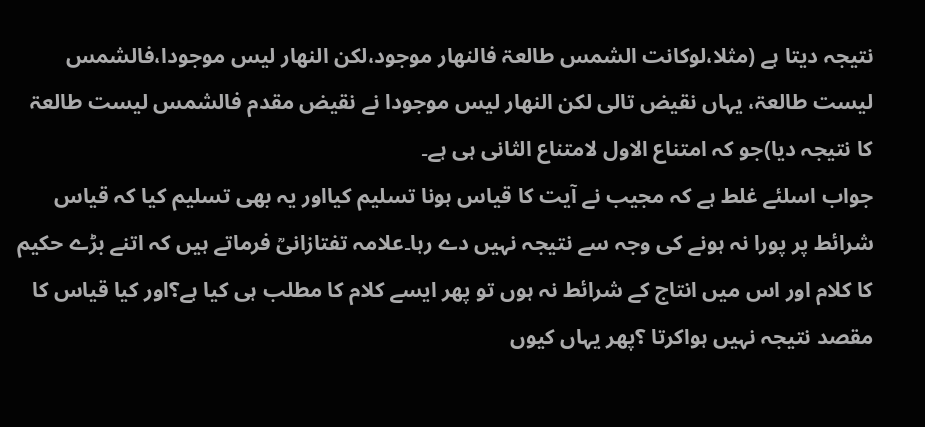نتیجہ دیتا ہے (مثلا،لوکانت الشمس طالعۃ فالنھار موجود،لکن النھار لیس موجودا،فالشمس لیست طالعۃ، یہاں نقیض تالی لکن النھار لیس موجودا نے نقیض مقدم فالشمس لیست طالعۃ کا نتیجہ دیا)جو کہ امتناع الاول لامتناع الثانی ہی ہے۔
جواب اسلئے غلط ہے کہ مجیب نے آیت کا قیاس ہونا تسلیم کیااور یہ بھی تسلیم کیا کہ قیاس شرائط پر پورا نہ ہونے کی وجہ سے نتیجہ نہیں دے رہا۔علامہ تفتازانیؒ فرماتے ہیں کہ اتنے بڑے حکیم کا کلام اور اس میں انتاج کے شرائط نہ ہوں تو پھر ایسے کلام کا مطلب ہی کیا ہے؟اور کیا قیاس کا مقصد نتیجہ نہیں ہواکرتا ؟پھر یہاں کیوں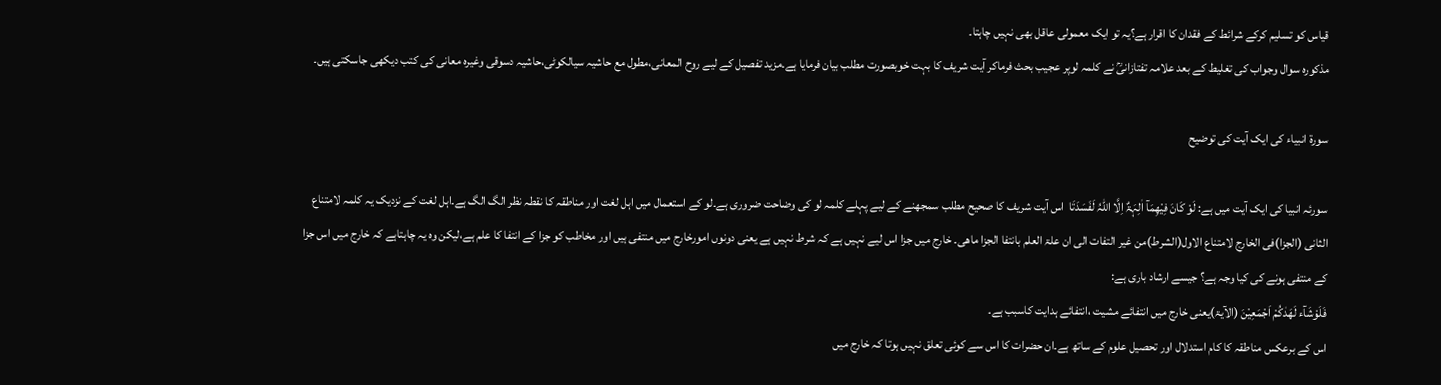قیاس کو تسلیم کرکے شرائط کے فقدان کا اقرار ہے؟یہ تو ایک معمولی عاقل بھی نہیں چاہتا۔
مذکورہ سوال وجواب کی تغلیط کے بعد علامہ تفتازانیؒ نے کلمہ لوپر عجیب بحث فرماکر آیت شریف کا بہت خوبصورت مطلب بیان فرمایا ہے۔مزید تفصیل کے لیے روح المعانی،مطول مع حاشیہ سیالکوٹی،حاشیہ دسوقی وغیرہ معانی کی کتب دیکھی جاسکتی ہیں۔

سورۃ انبیاء کی ایک آیت کی توضیح

سورئہ انبیا کی ایک آیت میں ہے: لَوْ کَانَ فِیْھِمَآ اٰلِہَۃٌ اِلَّا اللّٰہُ لَفَسَدَتَا  اس آیت شریف کا صحیح مطلب سمجھنے کے لیے پہلے کلمہ لو کی وضاحت ضروری ہے۔لو کے استعمال میں اہل لغت اور مناطقہ کا نقطہ نظر الگ الگ ہے۔اہل لغت کے نزدیک یہ کلمہ لامتناع الثانی (الجزا)فی الخارج لامتناع الاول(الشرط)من غیر التفات الی ان علۃ العلم بانتفا الجزا ماھی۔ خارج میں جزا اس لیے نہیں ہے کہ شرط نہیں ہے یعنی دونوں امورخارج میں منتفی ہیں اور مخاطب کو جزا کے انتفا کا علم ہے،لیکن وہ یہ چاہتاہے کہ خارج میں اس جزا کے منتفی ہونے کی کیا وجہ ہے؟ جیسے ارشاد باری ہے:
فَلَوْشَآء لَھَدٰکُمْ اَجْمَعِیْنَ (الآیۃ)یعنی خارج میں انتفائے مشیت ،انتفائے ہدایت کاسبب ہے۔
اس کے برعکس مناطقہ کا کام استدلال اور تحصیل علوم کے ساتھ ہے۔ان حضرات کا اس سے کوئی تعلق نہیں ہوتا کہ خارج میں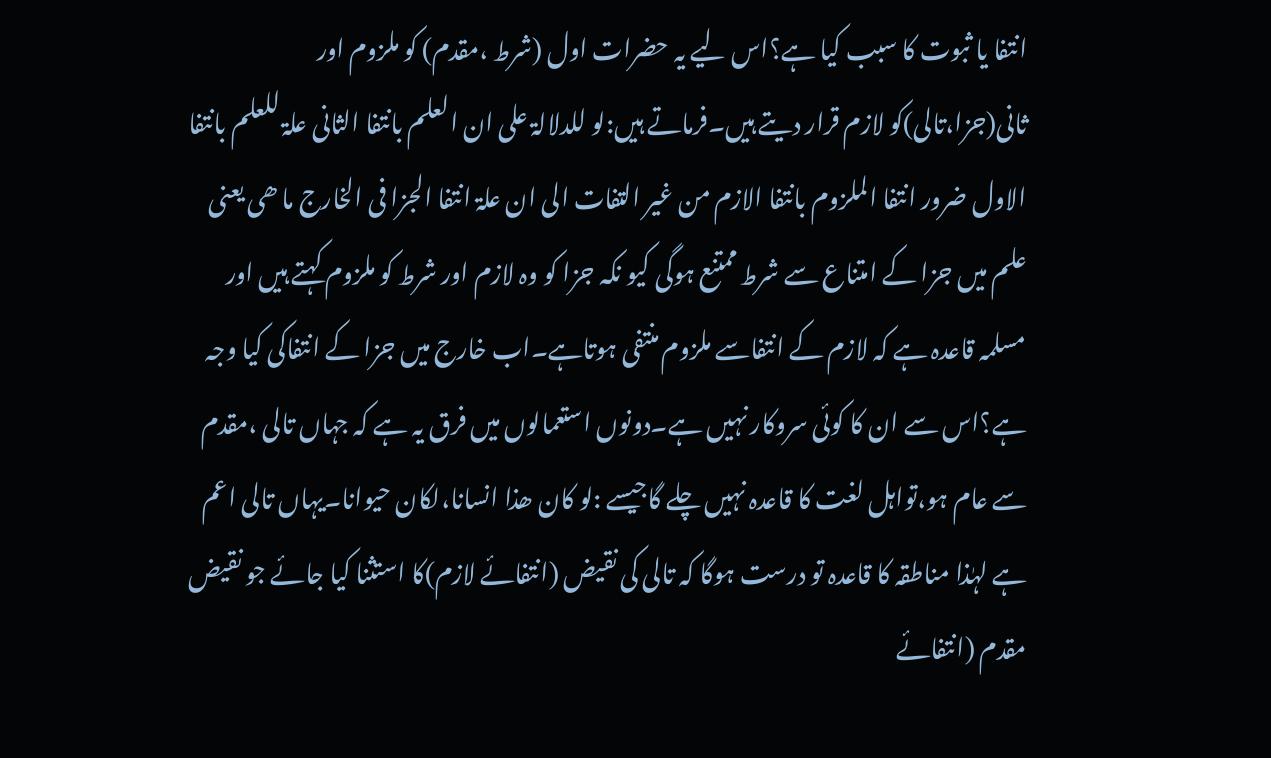انتفا یا ثبوت کا سبب کیا ہے؟اس لیے یہ حضرات اول (شرط ،مقدم) کو ملزوم اور ثانی(جزا،تالی)کو لازم قرار دیتے ہیں۔فرماتے ہیں:لو للدلالۃ علی ان العلم بانتفا الثانی علۃ للعلم بانتفا الاول ضرور انتفا الملزوم بانتفا الازم من غیر التفات الی ان علۃ انتفا الجزا فی الخارج ما ھی یعنی علم میں جزا کے امتناع سے شرط ممتنع ہوگی کیو نکہ جزا کو وہ لازم اور شرط کو ملزوم کہتے ہیں اور مسلمہ قاعدہ ہے کہ لازم کے انتفاسے ملزوم منتفی ہوتاہے۔اب خارج میں جزا کے انتفاکی کیا وجہ ہے؟اس سے ان کا کوئی سروکار نہیں ہے۔دونوں استعمالوں میں فرق یہ ہے کہ جہاں تالی ،مقدم سے عام ہو،تواہل لغت کا قاعدہ نہیں چلے گاجیسے :لو کان ھذا انسانا،لکان حیوانا۔یہاں تالی اعم ہے لہٰذا مناطقہ کا قاعدہ تو درست ہوگا کہ تالی کی نقیض (انتفائے لازم)کا استثنا کیا جائے جو نقیض مقدم (انتفائے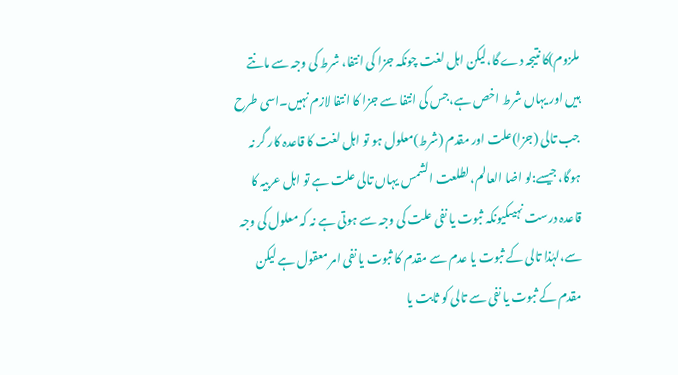ملزوم)کا نتیجہ دے گا،لیکن اہل لغت چونکہ جزا کی انتفا، شرط کی وجہ سے مانتے ہیں اور یہاں شرط اخص ہے،جس کی انتفا سے جزا کا انتفا لازم نہیں۔اسی طرح جب تالی (جزا)علت اور مقدم (شرط)معلول ہو تو اہل لغت کا قاعدہ کار گر نہ ہوگا، جیسے:لو اضا العالم،لطلعت الشمس یہاں تالی علت ہے تو اہل عربیہ کا قاعدہ درست نہیںکیونکہ ثبوت یا نفی علت کی وجہ سے ہوتی ہے نہ کہ معلول کی وجہ سے،لہٰذا تالی کے ثبوت یا عدم سے مقدم کا ثبوت یا نفی امر معقول ہے لیکن مقدم کے ثبوت یا نفی سے تالی کو ثابت یا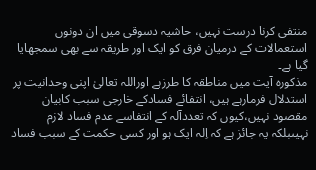منتفی کرنا درست نہیں، حاشیہ دسوقی میں ان دونوں استعمالات کے درمیان فرق کو ایک اور طریقہ سے بھی سمجھایا گیا ہے۔
مذکورہ آیت میں مناطقہ کا طرزہے اوراللہ تعالیٰ اپنی وحدانیت پر استدلال فرمارہے ہیں، انتفائے فسادکے خارجی سبب کابیان مقصود نہیں،کیوں کہ تعددآلہ کے انتفاسے عدم فساد لازم نہیںبلکہ یہ جائز ہے کہ اِلہ ایک ہو اور کسی حکمت کے سبب فساد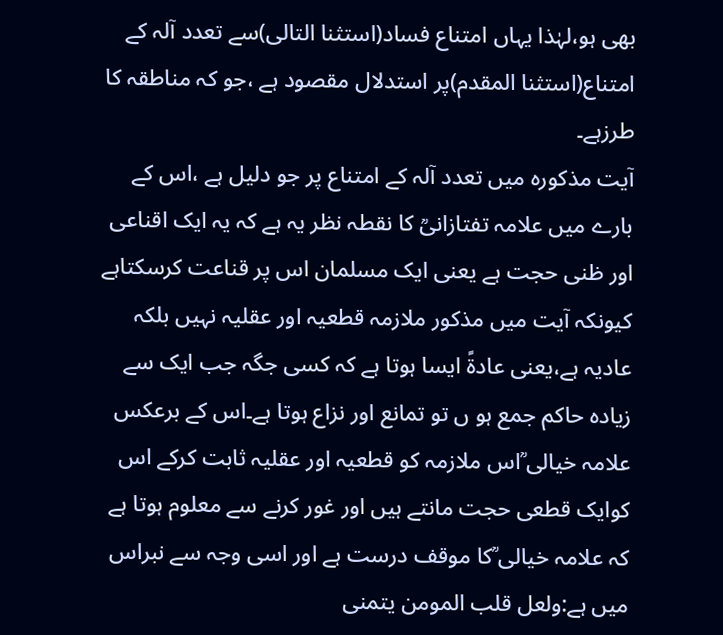بھی ہو،لہٰذا یہاں امتناع فساد(استثنا التالی)سے تعدد آلہ کے امتناع(استثنا المقدم)پر استدلال مقصود ہے ،جو کہ مناطقہ کا طرزہے۔
آیت مذکورہ میں تعدد آلہ کے امتناع پر جو دلیل ہے ،اس کے بارے میں علامہ تفتازانیؒ کا نقطہ نظر یہ ہے کہ یہ ایک اقناعی اور ظنی حجت ہے یعنی ایک مسلمان اس پر قناعت کرسکتاہے کیونکہ آیت میں مذکور ملازمہ قطعیہ اور عقلیہ نہیں بلکہ عادیہ ہے،یعنی عادۃً ایسا ہوتا ہے کہ کسی جگہ جب ایک سے زیادہ حاکم جمع ہو ں تو تمانع اور نزاع ہوتا ہے۔اس کے برعکس علامہ خیالی ؒاس ملازمہ کو قطعیہ اور عقلیہ ثابت کرکے اس کوایک قطعی حجت مانتے ہیں اور غور کرنے سے معلوم ہوتا ہے کہ علامہ خیالی ؒکا موقف درست ہے اور اسی وجہ سے نبراس میں ہے:ولعل قلب المومن یتمنی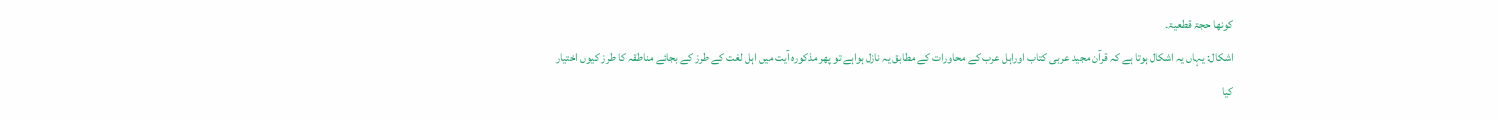کونھا حجۃ قطعیۃ۔
اشکال: یہاں یہ اشکال ہوتا ہے کہ قرآن مجید عربی کتاب اوراہل عرب کے محاورات کے مطابق یہ نازل ہواہے تو پھر مذکورہ آیت میں اہل لغت کے طرز کے بجائے مناطقہ کا طرز کیوں اختیار کیا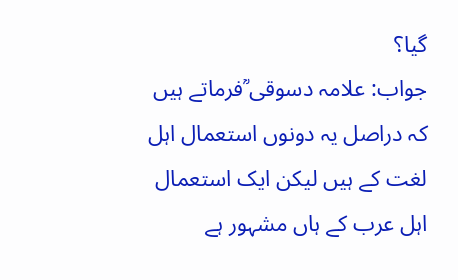گیا؟
جواب: علامہ دسوقی ؒفرماتے ہیں کہ دراصل یہ دونوں استعمال اہل لغت کے ہیں لیکن ایک استعمال  اہل عرب کے ہاں مشہور ہے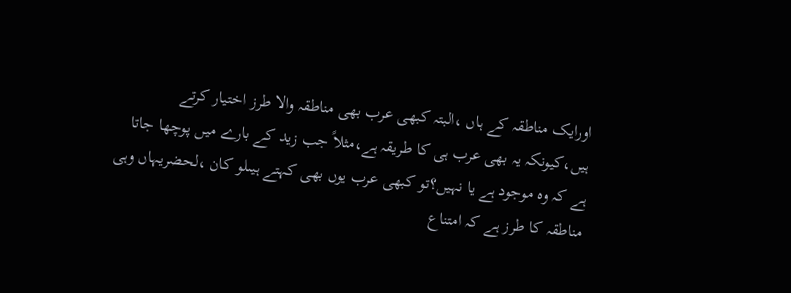اورایک مناطقہ کے ہاں ،البتہ کبھی عرب بھی مناطقہ والا طرز اختیار کرتے ہیں،کیونکہ یہ بھی عرب ہی کا طریقہ ہے،مثلاً جب زید کے بارے میں پوچھا جاتا ہے کہ وہ موجود ہے یا نہیں؟تو کبھی عرب یوں بھی کہتے ہیںلو کان ،لحضریہاں وہی مناطقہ کا طرز ہے کہ امتناع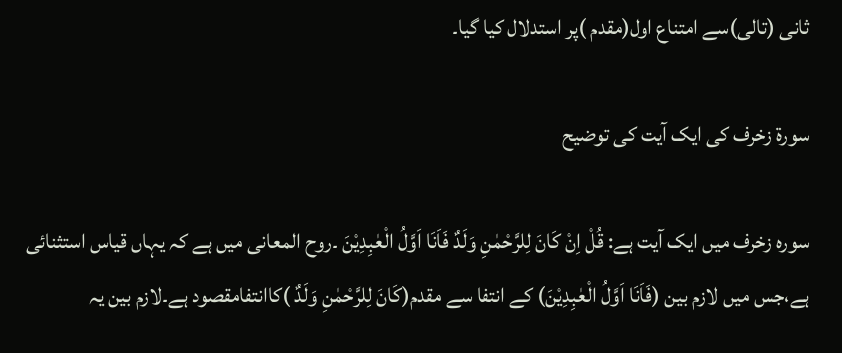ثانی (تالی)سے امتناع اول(مقدم )پر استدلال کیا گیا۔

سورۃ زخرف کی ایک آیت کی توضیح

سورہ زخرف میں ایک آیت ہے: قُلْ اِنْ کَانَ لِلرَّحْمٰنِ وَلَدٌ فَاَنَا اَوَّلُ الْعٰبِدِیْنَ ۔روح المعانی میں ہے کہ یہاں قیاس استثنائی ہے،جس میں لازم بین (فَاَنَا اَوَّلُ الْعٰبِدِیْنَ) کے انتفا سے مقدم(کَانَ لِلرَّحْمٰنِ وَلَدٌ )کاانتفامقصود ہے۔لازم بین یہ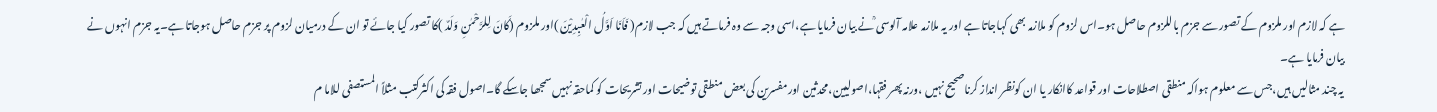ہے کہ لازم اور ملزوم کے تصور سے جزم باللزوم حاصل ہو۔اس لزوم کو ملازمہ بھی کہاجاتا ہے اور یہ ملازمہ علامہ آلوسی ؒنے بیان فرمایا ہے،اسی وجہ سے وہ فرماتے ہیں کہ جب لازم( فَاَنَا اَوَّلُ الْعٰبِدِیْنَ )اور ملزوم (کَانَ لِلرَّحْمٰنِ وَلَدٌ )کا تصور کیا جائے تو ان کے درمیان لزوم پر جزم حاصل ہوجاتا ہے۔یہ جزم انہوں نے بیان فرمایا ہے۔
یہ چند مثالیں ہیں،جس سے معلوم ہواکہ منطقی اصطلاحات اور قواعد کاانکار یا ان کونظر انداز کرناصحیح نہیں ،ورنہ پھر فقہا،اصولیین،محدثین اورمفسرین کی بعض منطقی توضیحات اور تشریحات کو کماحقہ نہیں سمجھا جاسکے گا۔اصول فقہ کی اکثرکتب مثلاً المستصفی للاما م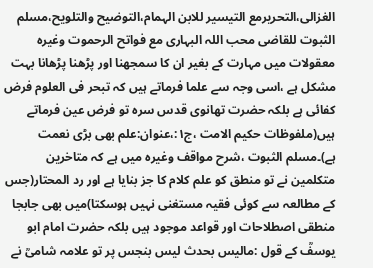الغزالی،التحریرمع التیسیر للابن الہمام،التوضیح والتلویح،مسلم الثبوت للقاضی محب اللہ البہاری مع فواتح الرحموت وغیرہ معقولات میں مہارت کے بغیر ان کا سمجھنا اور پڑھنا پڑھانا بہت مشکل ہے ،اسی وجہ سے علما فرماتے ہیں کہ تبحر فی العلوم فرض کفائی ہے بلکہ حضرت تھانوی قدس سرہ تو فرض عین فرماتے ہیں(ملفوظات حکیم الامت ،ج۱:،عنوان:علم بھی بڑی نعمت ہے)۔مسلم الثبوت ،شرح مواقف وغیرہ میں ہے کہ متاخرین متکلمین نے تو منطق کو علم کلام کا جز بنایا ہے اور رد المحتار(جس کے مطالعہ سے کوئی فقیہ مستغنی نہیں ہوسکتا)میں بھی جابجا منطقی اصطلاحات اور قواعد موجود ہیں بلکہ حضرت امام ابو یوسفؒ کے قول :مالیس بحدث لیس بنجس پر تو علامہ شامیؒ نے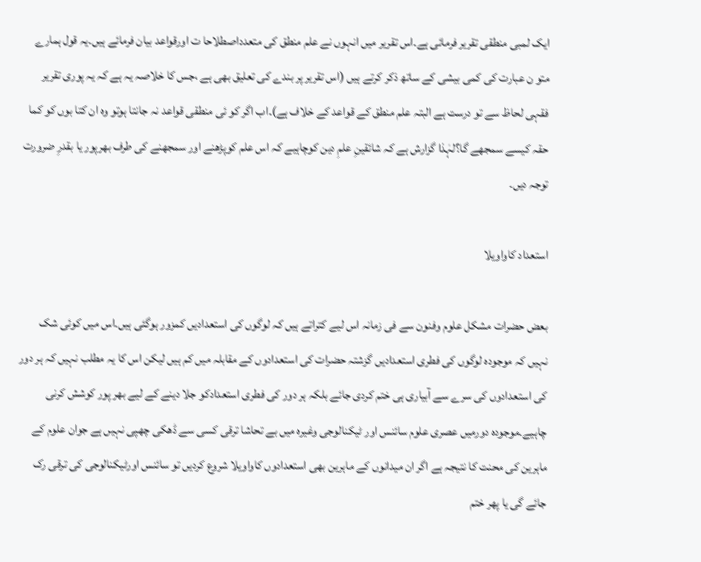ایک لمبی منطقی تقریر فرمائی ہے۔اس تقریر میں انہوں نے علم منطق کی متعدداصطلاحا ت اورقواعد بیان فرمائے ہیں۔یہ قول ہمارے متو ن عبارت کی کمی بیشی کے ساتھ ذکر کرتے ہیں (اس تقریر پر بندے کی تعلیق بھی ہے ،جس کا خلاصہ یہ ہے کہ یہ پوری تقریر فقہی لحاظ سے تو درست ہے البتہ علم منطق کے قواعد کے خلاف ہے)۔اب اگر کو ئی منطقی قواعد نہ جانتا ہوتو وہ ان کتا بوں کو کما حقہ کیسے سمجھے گا؟لہٰذا گزارش ہے کہ شائقینِ علمِ دین کوچاہیے کہ اس علم کوپڑھنے اور سمجھنے کی طرف بھرپور یا بقدرِ ضرورت توجہ دیں۔

استعداد کاواویلا

بعض حضرات مشکل علوم وفنون سے فی زمانہ اس لیے کتراتے ہیں کہ لوگوں کی استعدادیں کمزور ہوگئی ہیں۔اس میں کوئی شک نہیں کہ موجودہ لوگوں کی فطری استعدادیں گزشتہ حضرات کی استعدادوں کے مقابلہ میں کم ہیں لیکن اس کا یہ مطلب نہیں کہ ہر دور کی استعدادوں کی سرے سے آبیاری ہی ختم کردی جائے بلکہ ہر دور کی فطری استعدادکو جلا دینے کے لیے بھر پور کوشش کرنی چاہیے۔موجودہ دورمیں عصری علوم سائنس اور ٹیکنالوجی وغیرہ میں بے تحاشا ترقی کسی سے ڈھکی چھپی نہیں ہے جوان علوم کے ماہرین کی محنت کا نتیجہ ہے اگر ان میدانوں کے ماہرین بھی استعدادوں کاواویلا شروع کردیں تو سائنس اورٹیکنالوجی کی ترقی رک جائے گی یا پھر ختم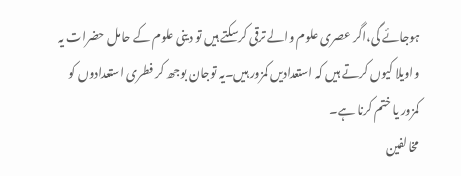ہوجائے گی،اگر عصری علوم والے ترقی کرسکتے ہیں تو دینی علوم کے حامل حضرات یہ واویلا کیوں کرتے ہیں کہ استعدادیں کمزور ہیں۔یہ توجان بوجھ کر فطری استعدادوں کو کمزور یا ختم کرنا ہے۔
مخالفین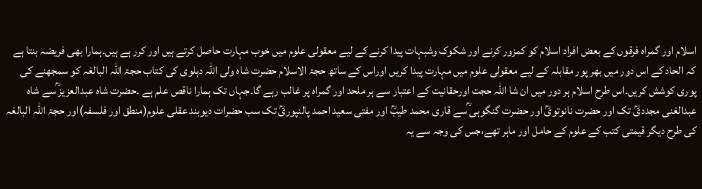اسلام اور گمراہ فرقوں کے بعض افراد اسلام کو کمزور کرنے اور شکوک وشبہات پیدا کرنے کے لیے معقولی علوم میں خوب مہارت حاصل کرتے ہیں اور کرر ہے ہیں۔ہمارا بھی فریضہ بنتا ہے کہ الحاد کے اس دور میں بھر پور مقابلہ کے لیے معقولی علوم میں مہارت پیدا کریں اوراس کے ساتھ حجۃ الاسلام حضرت شاہ ولی اللہ دہلوی کی کتاب حجۃ اللہ البالغہ کو سمجھنے کی پوری کوشش کریں۔اس طرح اسلام ہر دور میں ان شا اللہ حجت اورحقانیت کے اعتبار سے ہر ملحد اور گمراہ پر غالب رہے گا۔جہاں تک ہمارا ناقص علم ہے ۔حضرت شاہ عبدالعزیز ؒسے شاہ عبدالغنی مجددیؒ تک اور حضرت نانوتویؒ اور حضرت گنگوہی ؒسے قاری محمد طیبؒ اور مفتی سعید احمد پالنپوریؒ تک سب حضرات دیوبند عقلی علوم(منطق اور فلسفہ)اور حجۃ اللہ البالغہ کی طرح دیگر قیمتی کتب کے علوم کے حامل اور ماہر تھے،جس کی وجہ سے یہ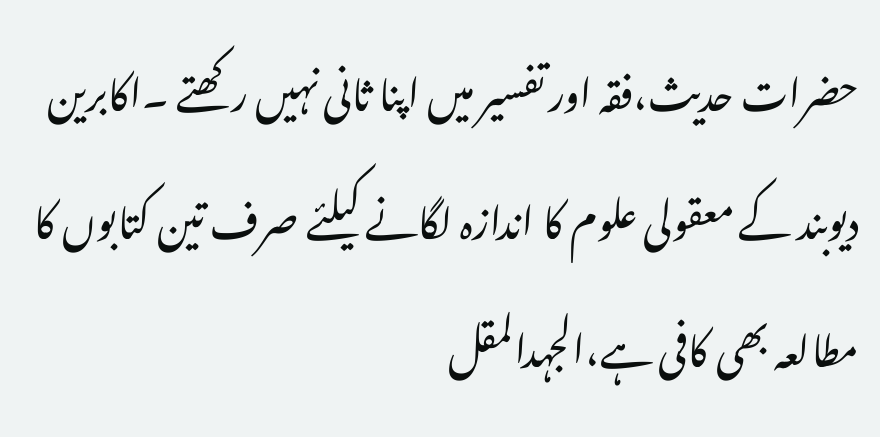حضرات حدیث،فقہ اور تفسیر میں اپنا ثانی نہیں رکھتے ۔اکابرین دیوبند کے معقولی علوم کا اندازہ لگانے کیلئے صرف تین کتابوں کا مطالعہ بھی کافی ہے،الجہدالمقل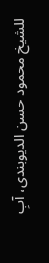للشیخ محمود حسن الدیوبندی، آبِ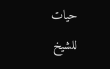حیات للشیخ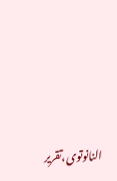النانوتوی،تقریر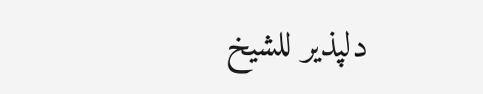دلپذیر للشیخ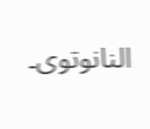النانوتوی۔